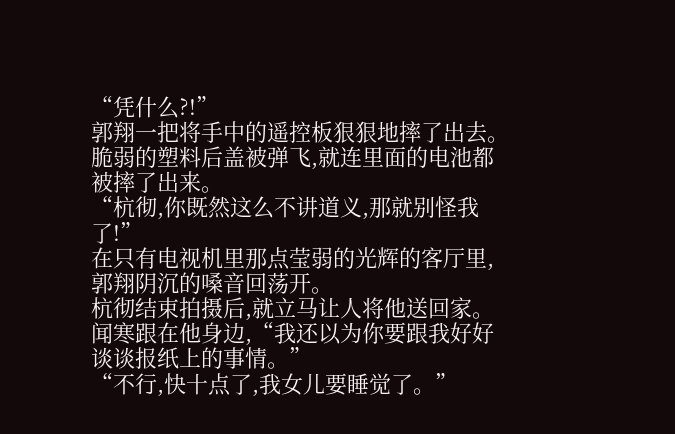“凭什么?!”
郭翔一把将手中的遥控板狠狠地摔了出去。
脆弱的塑料后盖被弹飞,就连里面的电池都被摔了出来。
“杭彻,你既然这么不讲道义,那就别怪我了!”
在只有电视机里那点莹弱的光辉的客厅里,郭翔阴沉的嗓音回荡开。
杭彻结束拍摄后,就立马让人将他送回家。
闻寒跟在他身边,“我还以为你要跟我好好谈谈报纸上的事情。”
“不行,快十点了,我女儿要睡觉了。”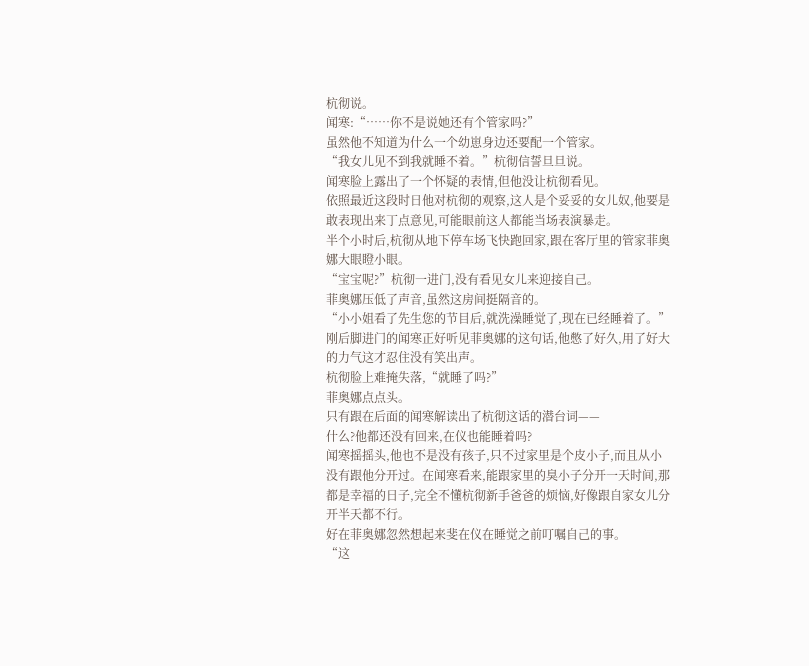杭彻说。
闻寒:“……你不是说她还有个管家吗?”
虽然他不知道为什么一个幼崽身边还要配一个管家。
“我女儿见不到我就睡不着。”杭彻信誓旦旦说。
闻寒脸上露出了一个怀疑的表情,但他没让杭彻看见。
依照最近这段时日他对杭彻的观察,这人是个妥妥的女儿奴,他要是敢表现出来丁点意见,可能眼前这人都能当场表演暴走。
半个小时后,杭彻从地下停车场飞快跑回家,跟在客厅里的管家菲奥娜大眼瞪小眼。
“宝宝呢?”杭彻一进门,没有看见女儿来迎接自己。
菲奥娜压低了声音,虽然这房间挺隔音的。
“小小姐看了先生您的节目后,就洗澡睡觉了,现在已经睡着了。”
刚后脚进门的闻寒正好听见菲奥娜的这句话,他憋了好久,用了好大的力气这才忍住没有笑出声。
杭彻脸上难掩失落,“就睡了吗?”
菲奥娜点点头。
只有跟在后面的闻寒解读出了杭彻这话的潜台词——
什么?他都还没有回来,在仪也能睡着吗?
闻寒摇摇头,他也不是没有孩子,只不过家里是个皮小子,而且从小没有跟他分开过。在闻寒看来,能跟家里的臭小子分开一天时间,那都是幸福的日子,完全不懂杭彻新手爸爸的烦恼,好像跟自家女儿分开半天都不行。
好在菲奥娜忽然想起来斐在仪在睡觉之前叮嘱自己的事。
“这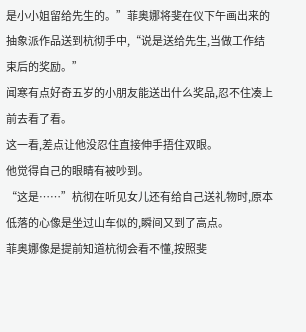是小小姐留给先生的。”菲奥娜将斐在仪下午画出来的抽象派作品送到杭彻手中,“说是送给先生,当做工作结束后的奖励。”
闻寒有点好奇五岁的小朋友能送出什么奖品,忍不住凑上前去看了看。
这一看,差点让他没忍住直接伸手捂住双眼。
他觉得自己的眼睛有被吵到。
“这是……”杭彻在听见女儿还有给自己送礼物时,原本低落的心像是坐过山车似的,瞬间又到了高点。
菲奥娜像是提前知道杭彻会看不懂,按照斐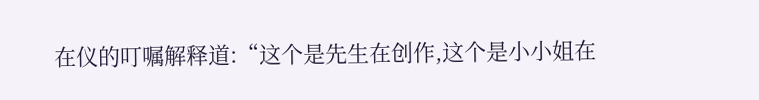在仪的叮嘱解释道:“这个是先生在创作,这个是小小姐在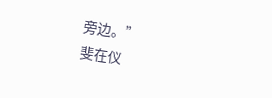旁边。”
斐在仪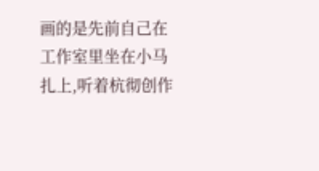画的是先前自己在工作室里坐在小马扎上,听着杭彻创作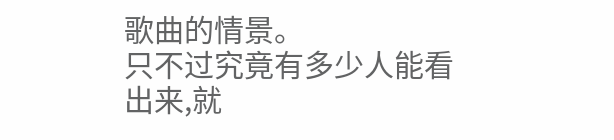歌曲的情景。
只不过究竟有多少人能看出来,就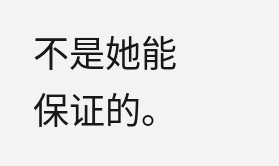不是她能保证的。